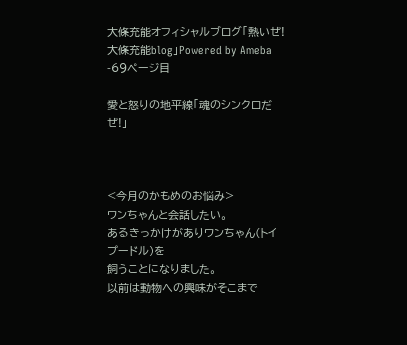大條充能オフィシャルブログ「熱いぜ!大條充能blog」Powered by Ameba -69ページ目

愛と怒りの地平線「魂のシンクロだぜ!」



<今月のかもめのお悩み>
ワンちゃんと会話したい。
あるきっかけがありワンちゃん(トイプードル)を
飼うことになりました。
以前は動物への興味がそこまで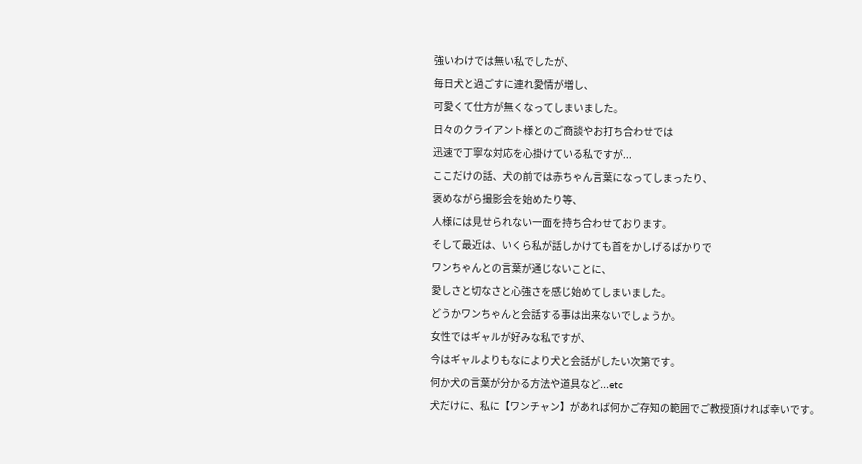強いわけでは無い私でしたが、
毎日犬と過ごすに連れ愛情が増し、
可愛くて仕方が無くなってしまいました。
日々のクライアント様とのご商談やお打ち合わせでは
迅速で丁寧な対応を心掛けている私ですが...
ここだけの話、犬の前では赤ちゃん言葉になってしまったり、
褒めながら撮影会を始めたり等、
人様には見せられない一面を持ち合わせております。
そして最近は、いくら私が話しかけても首をかしげるばかりで
ワンちゃんとの言葉が通じないことに、
愛しさと切なさと心強さを感じ始めてしまいました。
どうかワンちゃんと会話する事は出来ないでしょうか。
女性ではギャルが好みな私ですが、
今はギャルよりもなにより犬と会話がしたい次第です。
何か犬の言葉が分かる方法や道具など...etc
犬だけに、私に【ワンチャン】があれば何かご存知の範囲でご教授頂ければ幸いです。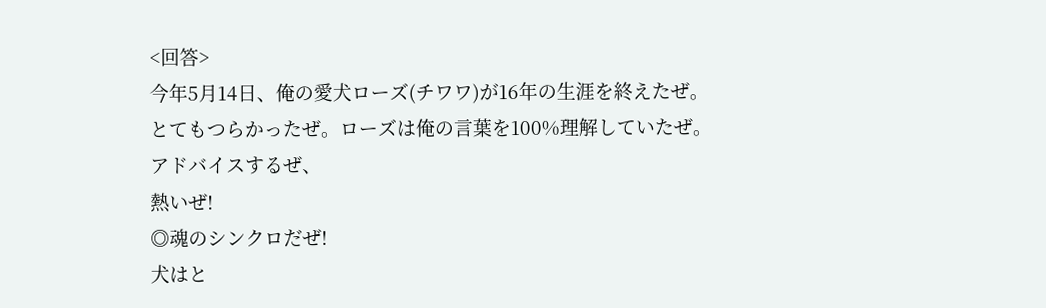<回答>
今年5月14日、俺の愛犬ローズ(チワワ)が16年の生涯を終えたぜ。
とてもつらかったぜ。ローズは俺の言葉を100%理解していたぜ。
アドバイスするぜ、
熱いぜ!
◎魂のシンクロだぜ!
犬はと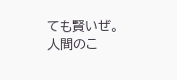ても賢いぜ。人間のこ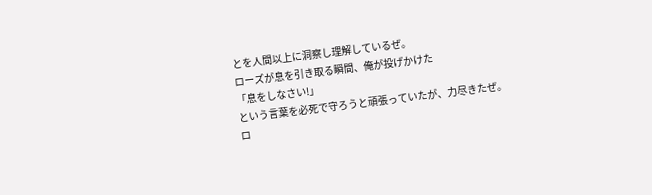とを人間以上に洞察し理解しているぜ。
ローズが息を引き取る瞬間、俺が投げかけた
「息をしなさい!」
という言葉を必死で守ろうと頑張っていたが、力尽きたぜ。
ロ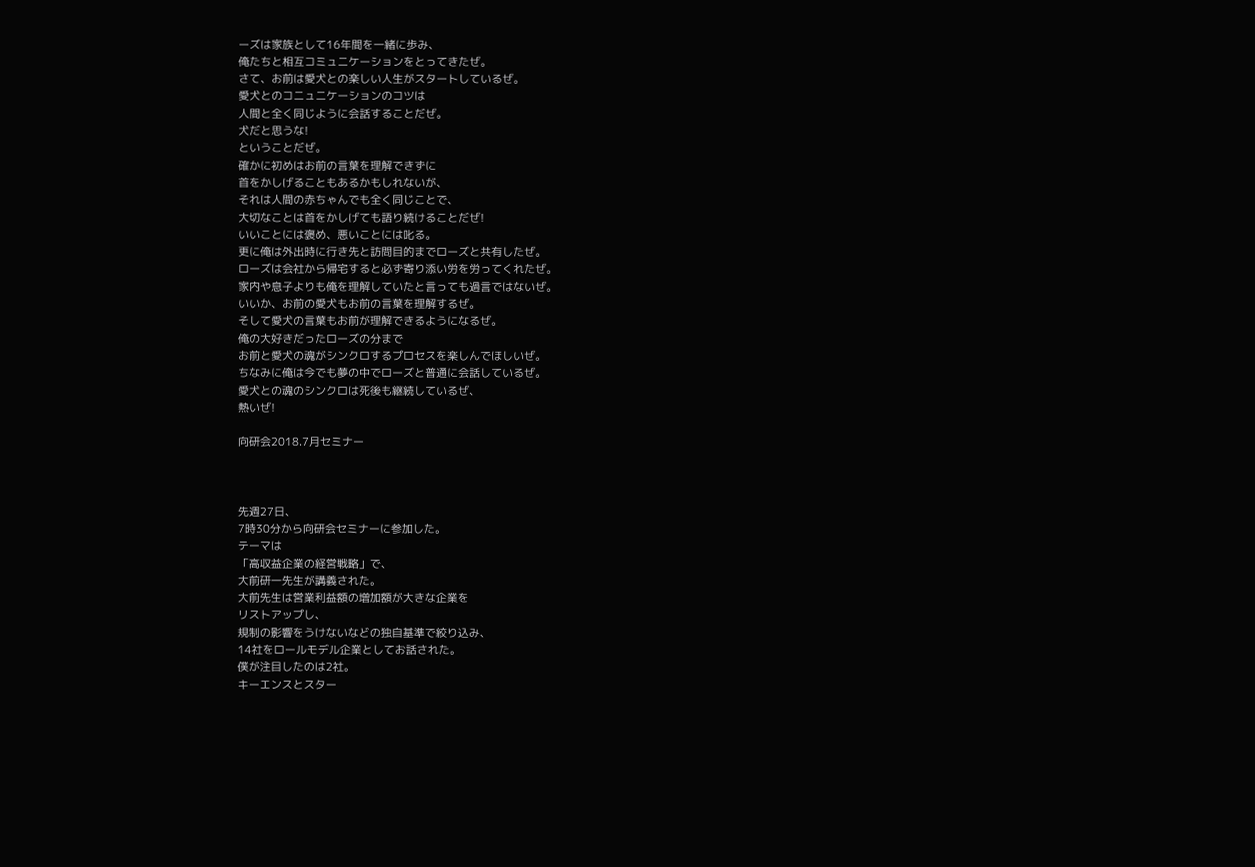ーズは家族として16年間を一緒に歩み、
俺たちと相互コミュニケーションをとってきたぜ。
さて、お前は愛犬との楽しい人生がスタートしているぜ。
愛犬とのコニュニケーションのコツは
人間と全く同じように会話することだぜ。
犬だと思うな!
ということだぜ。
確かに初めはお前の言葉を理解できずに
首をかしげることもあるかもしれないが、
それは人間の赤ちゃんでも全く同じことで、
大切なことは首をかしげても語り続けることだぜ!
いいことには褒め、悪いことには叱る。
更に俺は外出時に行き先と訪問目的までローズと共有したぜ。
ローズは会社から帰宅すると必ず寄り添い労を労ってくれたぜ。
家内や息子よりも俺を理解していたと言っても過言ではないぜ。
いいか、お前の愛犬もお前の言葉を理解するぜ。
そして愛犬の言葉もお前が理解できるようになるぜ。
俺の大好きだったローズの分まで
お前と愛犬の魂がシンクロするプロセスを楽しんでほしいぜ。
ちなみに俺は今でも夢の中でローズと普通に会話しているぜ。
愛犬との魂のシンクロは死後も継続しているぜ、
熱いぜ!

向研会2018.7月セミナー



先週27日、
7時30分から向研会セミナーに参加した。
テーマは
「高収益企業の経営戦略」で、
大前研一先生が講義された。
大前先生は営業利益額の増加額が大きな企業を
リストアップし、
規制の影響をうけないなどの独自基準で絞り込み、
14社をロールモデル企業としてお話された。
僕が注目したのは2社。
キーエンスとスター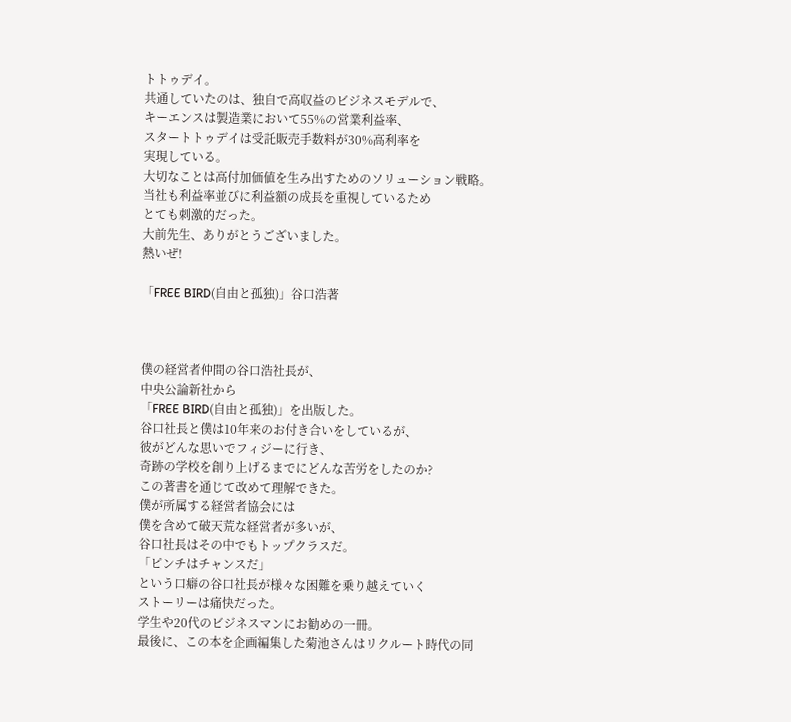トトゥデイ。
共通していたのは、独自で高収益のビジネスモデルで、
キーエンスは製造業において55%の営業利益率、
スタートトゥデイは受託販売手数料が30%高利率を
実現している。
大切なことは高付加価値を生み出すためのソリューション戦略。
当社も利益率並びに利益額の成長を重視しているため
とても刺激的だった。
大前先生、ありがとうございました。
熱いぜ!

「FREE BIRD(自由と孤独)」谷口浩著



僕の経営者仲間の谷口浩社長が、
中央公論新社から
「FREE BIRD(自由と孤独)」を出版した。
谷口社長と僕は10年来のお付き合いをしているが、
彼がどんな思いでフィジーに行き、
奇跡の学校を創り上げるまでにどんな苦労をしたのか?
この著書を通じて改めて理解できた。
僕が所属する経営者協会には
僕を含めて破天荒な経営者が多いが、
谷口社長はその中でもトップクラスだ。
「ピンチはチャンスだ」
という口癖の谷口社長が様々な困難を乗り越えていく
ストーリーは痛快だった。
学生や20代のビジネスマンにお勧めの一冊。
最後に、この本を企画編集した菊池さんはリクルート時代の同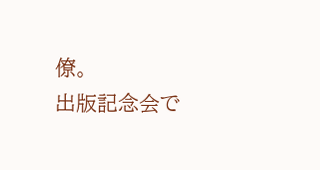僚。
出版記念会で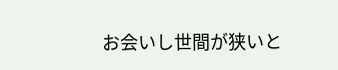お会いし世間が狭いと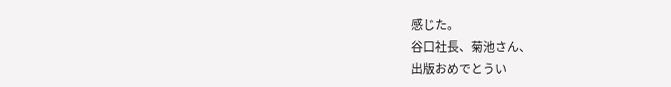感じた。
谷口社長、菊池さん、
出版おめでとうい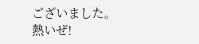ございました。
熱いぜ!